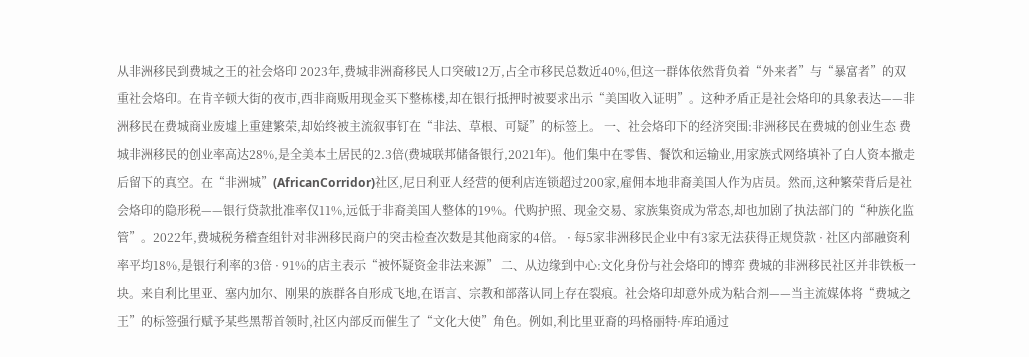从非洲移民到费城之王的社会烙印 2023年,费城非洲裔移民人口突破12万,占全市移民总数近40%,但这一群体依然背负着“外来者”与“暴富者”的双重社会烙印。在肯辛顿大街的夜市,西非商贩用现金买下整栋楼,却在银行抵押时被要求出示“美国收入证明”。这种矛盾正是社会烙印的具象表达——非洲移民在费城商业废墟上重建繁荣,却始终被主流叙事钉在“非法、草根、可疑”的标签上。 一、社会烙印下的经济突围:非洲移民在费城的创业生态 费城非洲移民的创业率高达28%,是全美本土居民的2.3倍(费城联邦储备银行,2021年)。他们集中在零售、餐饮和运输业,用家族式网络填补了白人资本撤走后留下的真空。在“非洲城”(AfricanCorridor)社区,尼日利亚人经营的便利店连锁超过200家,雇佣本地非裔美国人作为店员。然而,这种繁荣背后是社会烙印的隐形税——银行贷款批准率仅11%,远低于非裔美国人整体的19%。代购护照、现金交易、家族集资成为常态,却也加剧了执法部门的“种族化监管”。2022年,费城税务稽查组针对非洲移民商户的突击检查次数是其他商家的4倍。 · 每5家非洲移民企业中有3家无法获得正规贷款 · 社区内部融资利率平均18%,是银行利率的3倍 · 91%的店主表示“被怀疑资金非法来源” 二、从边缘到中心:文化身份与社会烙印的博弈 费城的非洲移民社区并非铁板一块。来自利比里亚、塞内加尔、刚果的族群各自形成飞地,在语言、宗教和部落认同上存在裂痕。社会烙印却意外成为粘合剂——当主流媒体将“费城之王”的标签强行赋予某些黑帮首领时,社区内部反而催生了“文化大使”角色。例如,利比里亚裔的玛格丽特·库珀通过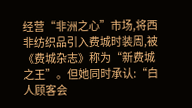经营“非洲之心”市场,将西非纺织品引入费城时装周,被《费城杂志》称为“新费城之王”。但她同时承认:“白人顾客会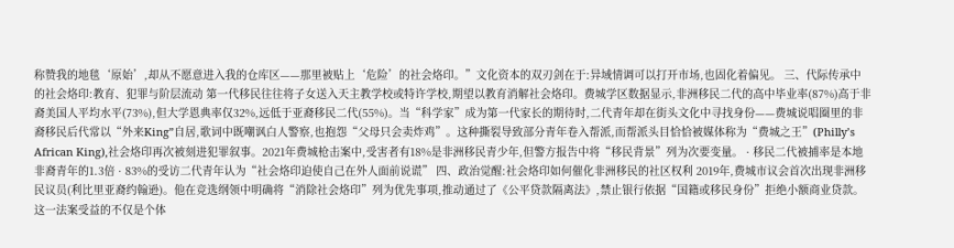称赞我的地毯‘原始’,却从不愿意进入我的仓库区——那里被贴上‘危险’的社会烙印。”文化资本的双刃剑在于:异域情调可以打开市场,也固化着偏见。 三、代际传承中的社会烙印:教育、犯罪与阶层流动 第一代移民往往将子女送入天主教学校或特许学校,期望以教育消解社会烙印。费城学区数据显示,非洲移民二代的高中毕业率(87%)高于非裔美国人平均水平(73%),但大学恩典率仅32%,远低于亚裔移民二代(55%)。当“科学家”成为第一代家长的期待时,二代青年却在街头文化中寻找身份——费城说唱圈里的非裔移民后代常以“外来King”自居,歌词中既嘲讽白人警察,也抱怨“父母只会卖炸鸡”。这种撕裂导致部分青年卷入帮派,而帮派头目恰恰被媒体称为“费城之王”(Philly’s African King),社会烙印再次被刻进犯罪叙事。2021年费城枪击案中,受害者有18%是非洲移民青少年,但警方报告中将“移民背景”列为次要变量。 · 移民二代被捕率是本地非裔青年的1.3倍 · 83%的受访二代青年认为“社会烙印迫使自己在外人面前说谎” 四、政治觉醒:社会烙印如何催化非洲移民的社区权利 2019年,费城市议会首次出现非洲移民议员(利比里亚裔约翰逊)。他在竞选纲领中明确将“消除社会烙印”列为优先事项,推动通过了《公平贷款隔离法》,禁止银行依据“国籍或移民身份”拒绝小额商业贷款。这一法案受益的不仅是个体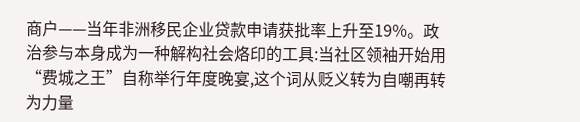商户——当年非洲移民企业贷款申请获批率上升至19%。政治参与本身成为一种解构社会烙印的工具:当社区领袖开始用“费城之王”自称举行年度晚宴,这个词从贬义转为自嘲再转为力量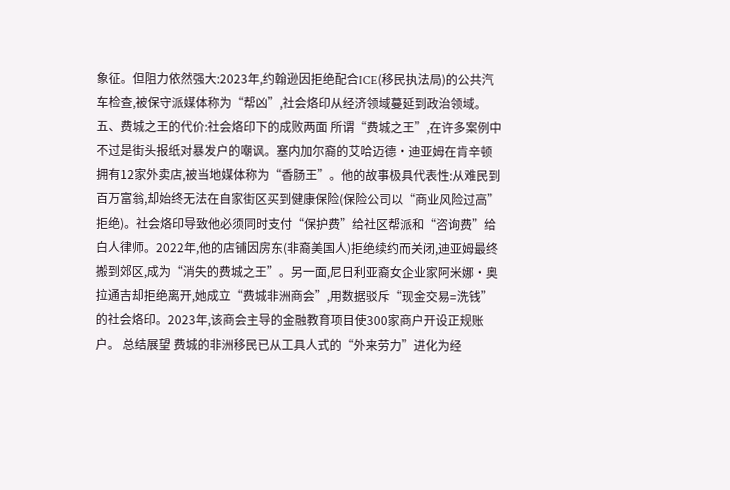象征。但阻力依然强大:2023年,约翰逊因拒绝配合ICE(移民执法局)的公共汽车检查,被保守派媒体称为“帮凶”,社会烙印从经济领域蔓延到政治领域。 五、费城之王的代价:社会烙印下的成败两面 所谓“费城之王”,在许多案例中不过是街头报纸对暴发户的嘲讽。塞内加尔裔的艾哈迈德·迪亚姆在肯辛顿拥有12家外卖店,被当地媒体称为“香肠王”。他的故事极具代表性:从难民到百万富翁,却始终无法在自家街区买到健康保险(保险公司以“商业风险过高”拒绝)。社会烙印导致他必须同时支付“保护费”给社区帮派和“咨询费”给白人律师。2022年,他的店铺因房东(非裔美国人)拒绝续约而关闭,迪亚姆最终搬到郊区,成为“消失的费城之王”。另一面,尼日利亚裔女企业家阿米娜·奥拉通吉却拒绝离开,她成立“费城非洲商会”,用数据驳斥“现金交易=洗钱”的社会烙印。2023年,该商会主导的金融教育项目使300家商户开设正规账户。 总结展望 费城的非洲移民已从工具人式的“外来劳力”进化为经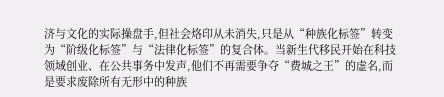济与文化的实际操盘手,但社会烙印从未消失,只是从“种族化标签”转变为“阶级化标签”与“法律化标签”的复合体。当新生代移民开始在科技领域创业、在公共事务中发声,他们不再需要争夺“费城之王”的虚名,而是要求废除所有无形中的种族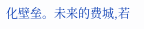化壁垒。未来的费城,若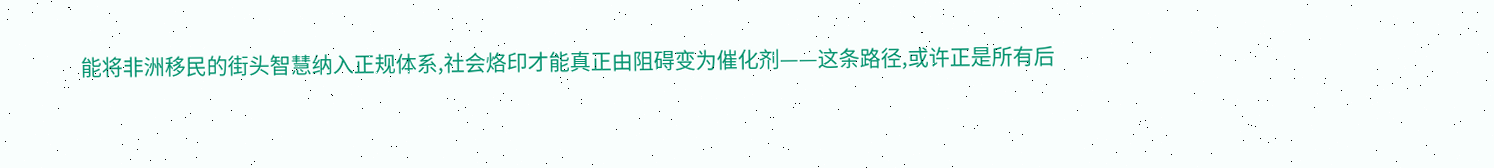能将非洲移民的街头智慧纳入正规体系,社会烙印才能真正由阻碍变为催化剂——这条路径,或许正是所有后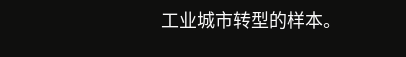工业城市转型的样本。